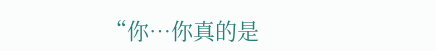“你…你真的是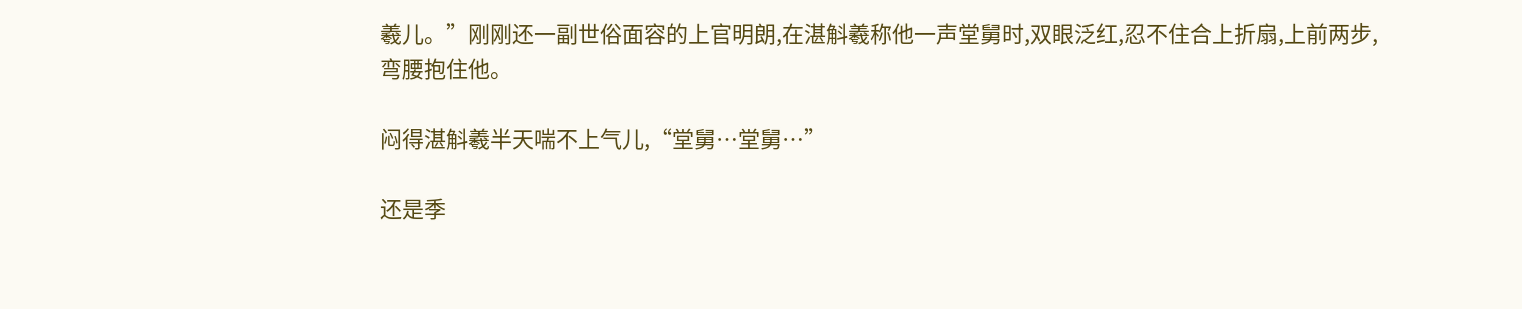羲儿。”刚刚还一副世俗面容的上官明朗,在湛斛羲称他一声堂舅时,双眼泛红,忍不住合上折扇,上前两步,弯腰抱住他。

闷得湛斛羲半天喘不上气儿,“堂舅…堂舅…”

还是季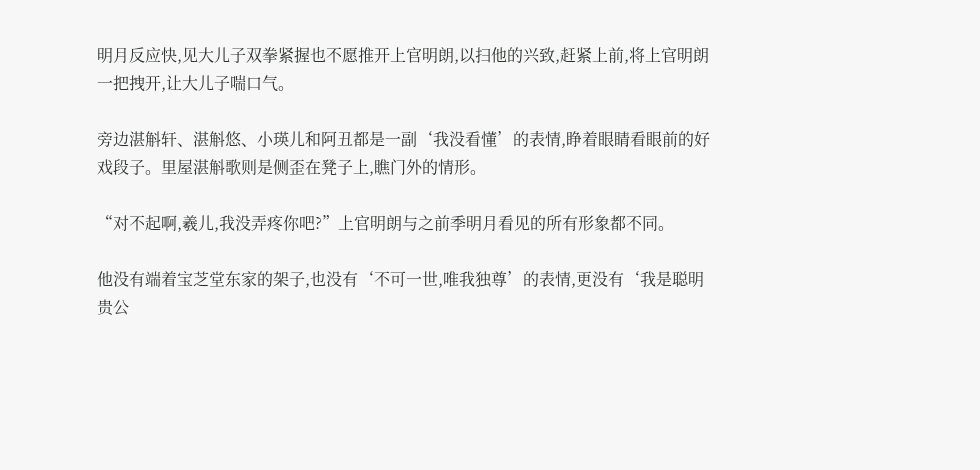明月反应快,见大儿子双拳紧握也不愿推开上官明朗,以扫他的兴致,赶紧上前,将上官明朗一把拽开,让大儿子喘口气。

旁边湛斛轩、湛斛悠、小瑛儿和阿丑都是一副‘我没看懂’的表情,睁着眼睛看眼前的好戏段子。里屋湛斛歌则是侧歪在凳子上,瞧门外的情形。

“对不起啊,羲儿,我没弄疼你吧?”上官明朗与之前季明月看见的所有形象都不同。

他没有端着宝芝堂东家的架子,也没有‘不可一世,唯我独尊’的表情,更没有‘我是聪明贵公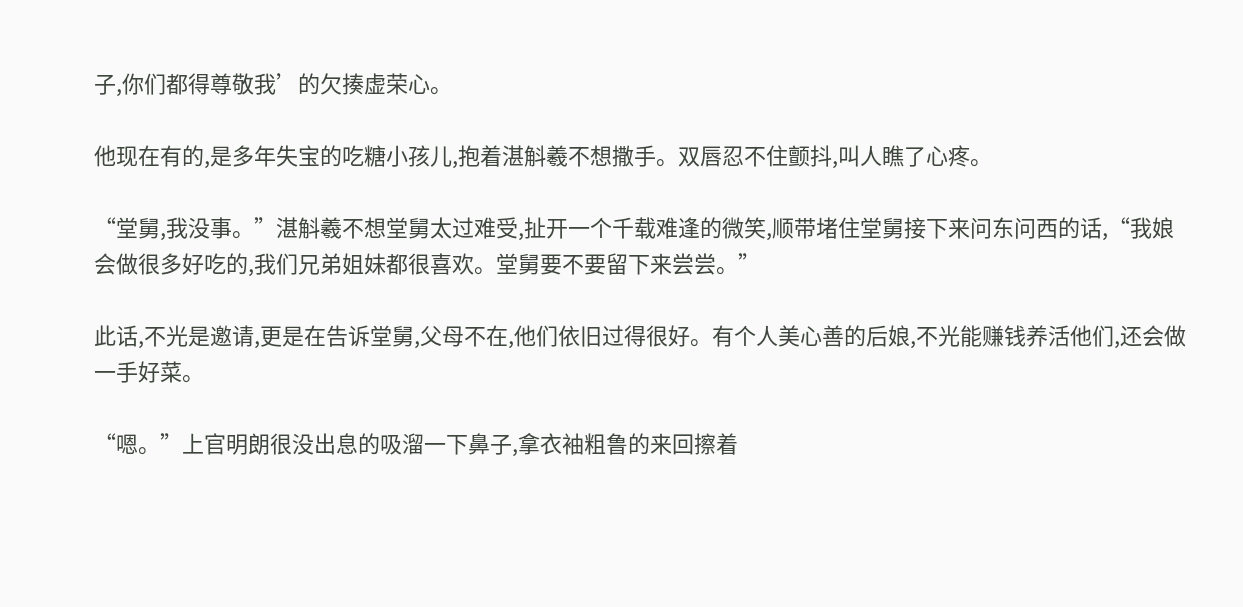子,你们都得尊敬我’的欠揍虚荣心。

他现在有的,是多年失宝的吃糖小孩儿,抱着湛斛羲不想撒手。双唇忍不住颤抖,叫人瞧了心疼。

“堂舅,我没事。”湛斛羲不想堂舅太过难受,扯开一个千载难逢的微笑,顺带堵住堂舅接下来问东问西的话,“我娘会做很多好吃的,我们兄弟姐妹都很喜欢。堂舅要不要留下来尝尝。”

此话,不光是邀请,更是在告诉堂舅,父母不在,他们依旧过得很好。有个人美心善的后娘,不光能赚钱养活他们,还会做一手好菜。

“嗯。”上官明朗很没出息的吸溜一下鼻子,拿衣袖粗鲁的来回擦着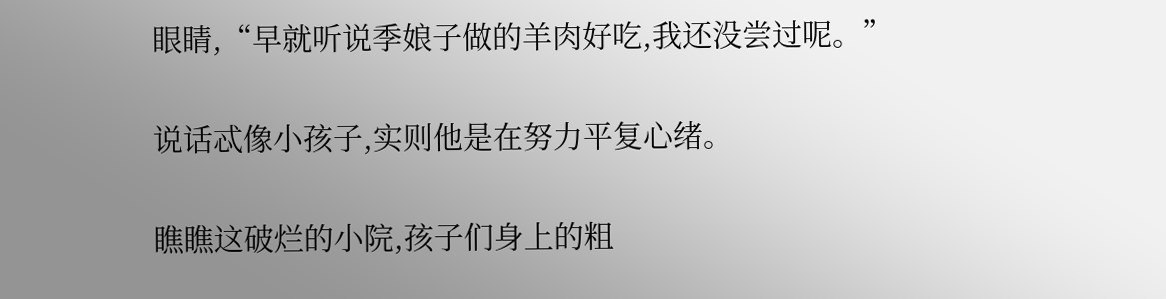眼睛,“早就听说季娘子做的羊肉好吃,我还没尝过呢。”

说话忒像小孩子,实则他是在努力平复心绪。

瞧瞧这破烂的小院,孩子们身上的粗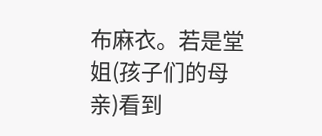布麻衣。若是堂姐(孩子们的母亲)看到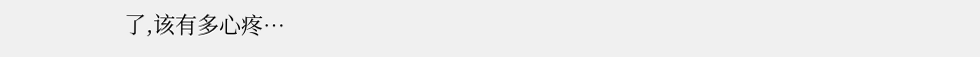了,该有多心疼…